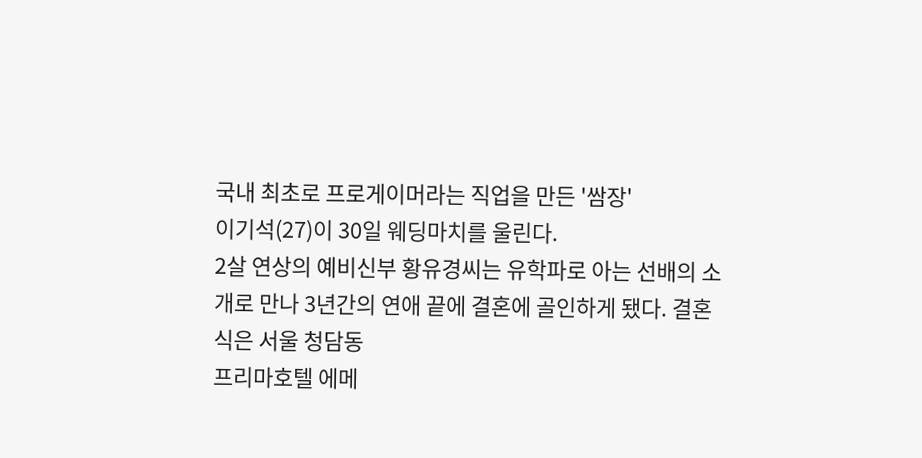국내 최초로 프로게이머라는 직업을 만든 '쌈장'
이기석(27)이 30일 웨딩마치를 울린다.
2살 연상의 예비신부 황유경씨는 유학파로 아는 선배의 소개로 만나 3년간의 연애 끝에 결혼에 골인하게 됐다. 결혼식은 서울 청담동
프리마호텔 에메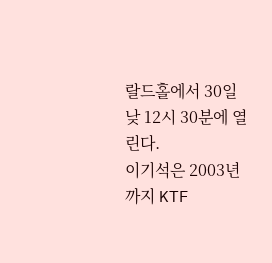랄드홀에서 30일 낮 12시 30분에 열린다.
이기석은 2003년까지 KTF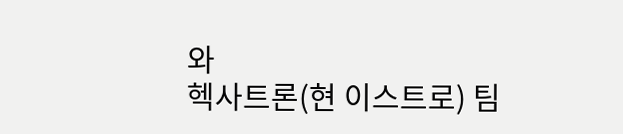와
헥사트론(현 이스트로) 팀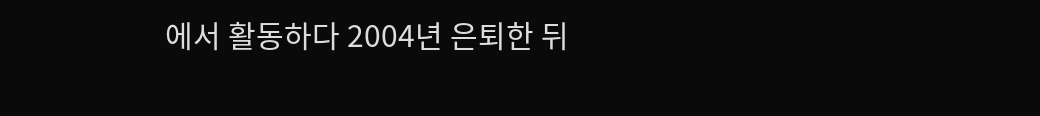에서 활동하다 2004년 은퇴한 뒤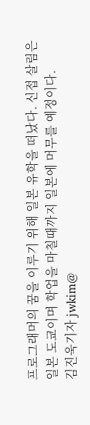프로그래머의 꿈을 이루기 위해 일본 유학을 떠났다. 신접 살림은 일본 도쿄이며 학업을 마칠때까지 일본에 머무를 예정이다.
김진욱기자 jwkim@